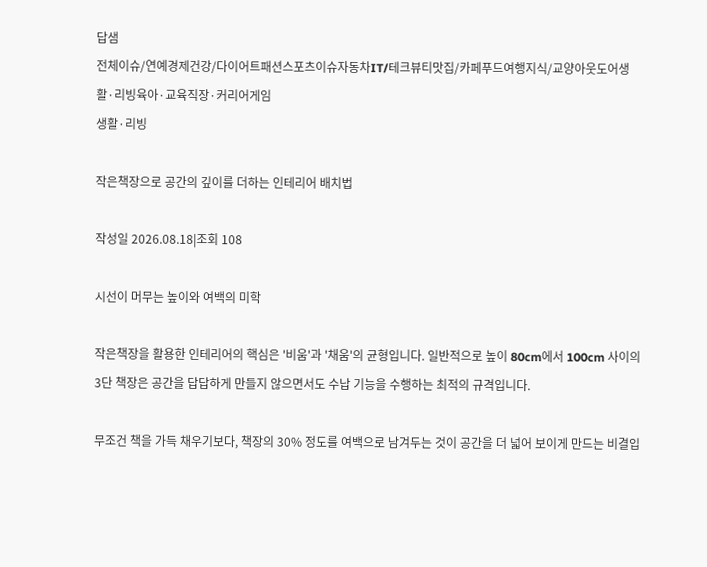답샘
전체이슈/연예경제건강/다이어트패션스포츠이슈자동차IT/테크뷰티맛집/카페푸드여행지식/교양아웃도어생활·리빙육아·교육직장·커리어게임
생활·리빙

작은책장으로 공간의 깊이를 더하는 인테리어 배치법

작성일 2026.08.18|조회 108

시선이 머무는 높이와 여백의 미학

작은책장을 활용한 인테리어의 핵심은 '비움'과 '채움'의 균형입니다. 일반적으로 높이 80cm에서 100cm 사이의 3단 책장은 공간을 답답하게 만들지 않으면서도 수납 기능을 수행하는 최적의 규격입니다.

무조건 책을 가득 채우기보다, 책장의 30% 정도를 여백으로 남겨두는 것이 공간을 더 넓어 보이게 만드는 비결입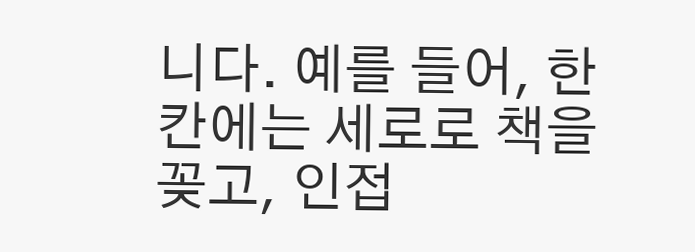니다. 예를 들어, 한 칸에는 세로로 책을 꽂고, 인접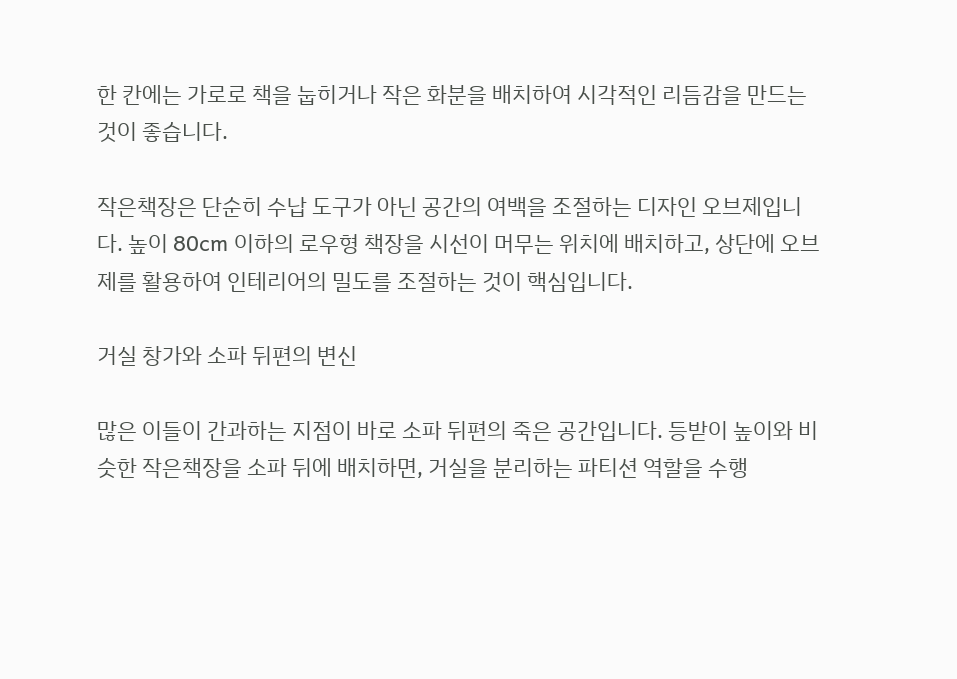한 칸에는 가로로 책을 눕히거나 작은 화분을 배치하여 시각적인 리듬감을 만드는 것이 좋습니다.

작은책장은 단순히 수납 도구가 아닌 공간의 여백을 조절하는 디자인 오브제입니다. 높이 80cm 이하의 로우형 책장을 시선이 머무는 위치에 배치하고, 상단에 오브제를 활용하여 인테리어의 밀도를 조절하는 것이 핵심입니다.

거실 창가와 소파 뒤편의 변신

많은 이들이 간과하는 지점이 바로 소파 뒤편의 죽은 공간입니다. 등받이 높이와 비슷한 작은책장을 소파 뒤에 배치하면, 거실을 분리하는 파티션 역할을 수행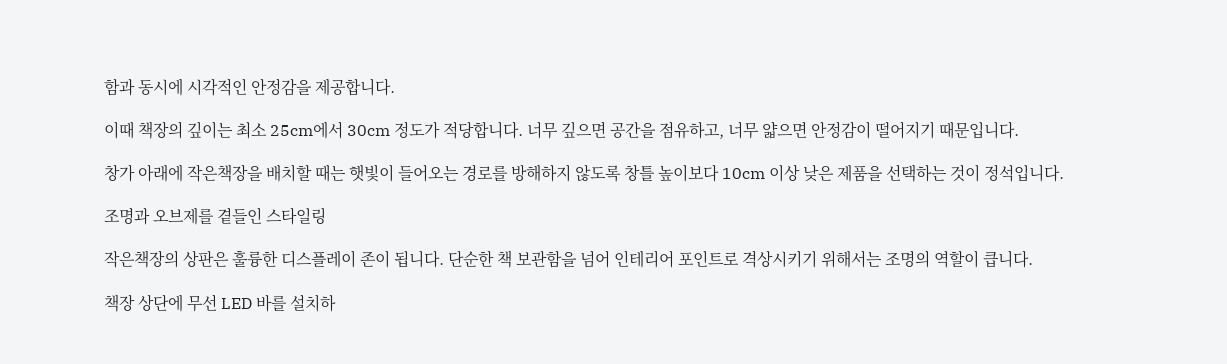함과 동시에 시각적인 안정감을 제공합니다.

이때 책장의 깊이는 최소 25cm에서 30cm 정도가 적당합니다. 너무 깊으면 공간을 점유하고, 너무 얇으면 안정감이 떨어지기 때문입니다.

창가 아래에 작은책장을 배치할 때는 햇빛이 들어오는 경로를 방해하지 않도록 창틀 높이보다 10cm 이상 낮은 제품을 선택하는 것이 정석입니다.

조명과 오브제를 곁들인 스타일링

작은책장의 상판은 훌륭한 디스플레이 존이 됩니다. 단순한 책 보관함을 넘어 인테리어 포인트로 격상시키기 위해서는 조명의 역할이 큽니다.

책장 상단에 무선 LED 바를 설치하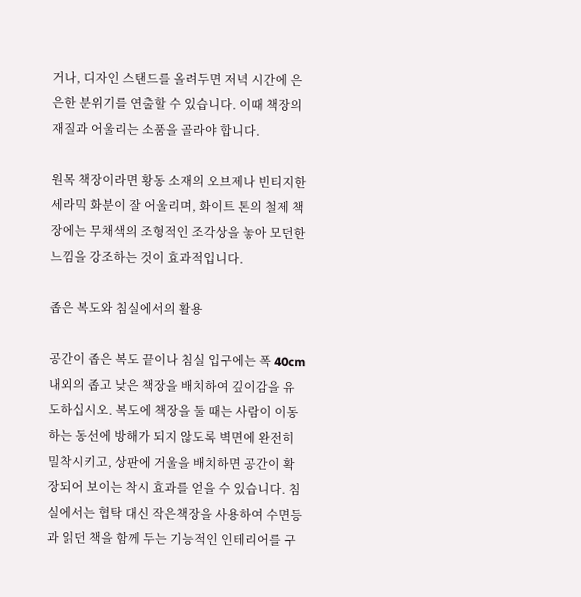거나, 디자인 스탠드를 올려두면 저녁 시간에 은은한 분위기를 연출할 수 있습니다. 이때 책장의 재질과 어울리는 소품을 골라야 합니다.

원목 책장이라면 황동 소재의 오브제나 빈티지한 세라믹 화분이 잘 어울리며, 화이트 톤의 철제 책장에는 무채색의 조형적인 조각상을 놓아 모던한 느낌을 강조하는 것이 효과적입니다.

좁은 복도와 침실에서의 활용

공간이 좁은 복도 끝이나 침실 입구에는 폭 40cm 내외의 좁고 낮은 책장을 배치하여 깊이감을 유도하십시오. 복도에 책장을 둘 때는 사람이 이동하는 동선에 방해가 되지 않도록 벽면에 완전히 밀착시키고, 상판에 거울을 배치하면 공간이 확장되어 보이는 착시 효과를 얻을 수 있습니다. 침실에서는 협탁 대신 작은책장을 사용하여 수면등과 읽던 책을 함께 두는 기능적인 인테리어를 구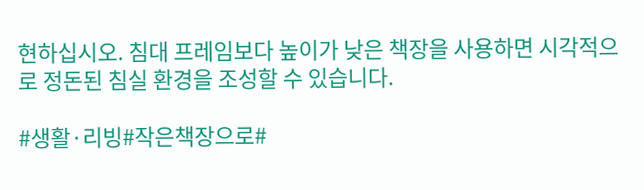현하십시오. 침대 프레임보다 높이가 낮은 책장을 사용하면 시각적으로 정돈된 침실 환경을 조성할 수 있습니다.

#생활·리빙#작은책장으로#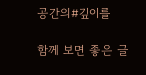공간의#깊이를

함께 보면 좋은 글